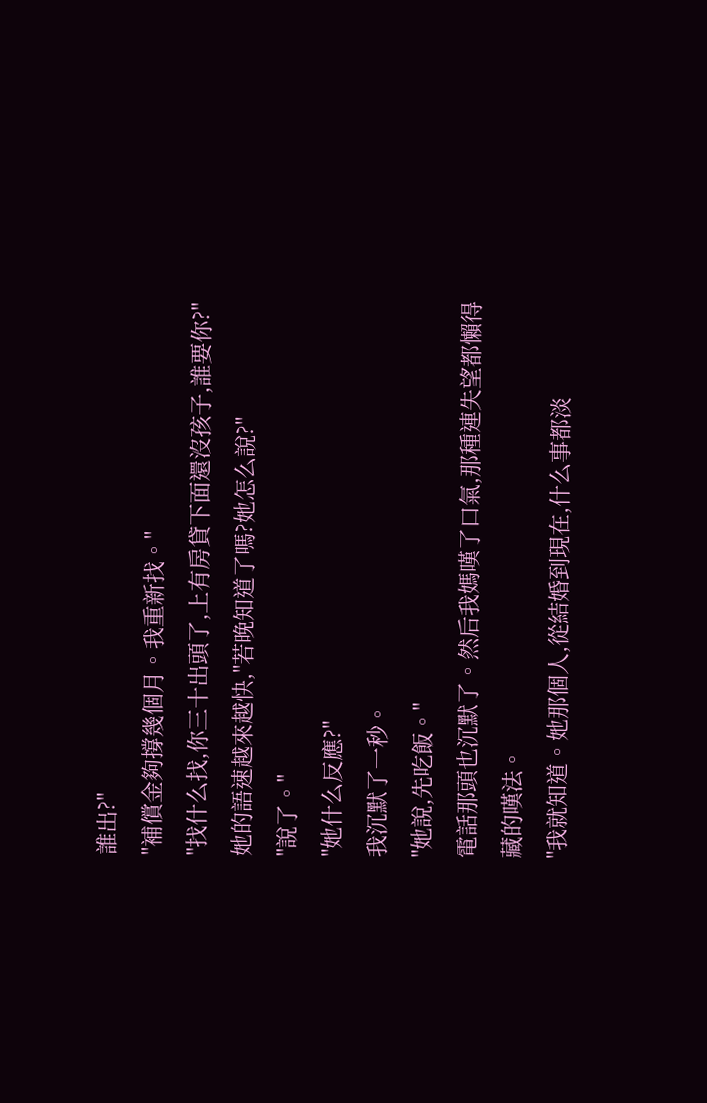誰出?"
"補償金夠撐幾個月。我重新找。"
"找什么找,你三十出頭了,上有房貸下面還沒孩子,誰要你?"她的語速越來越快,"若晚知道了嗎?她怎么說?"
"說了。"
"她什么反應?"
我沉默了一秒。
"她說,先吃飯。"
電話那頭也沉默了。然后我媽嘆了口氣,那種連失望都懶得藏的嘆法。
"我就知道。她那個人,從結婚到現在,什么事都淡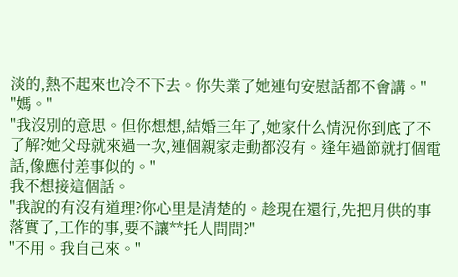淡的,熱不起來也冷不下去。你失業了她連句安慰話都不會講。"
"媽。"
"我沒別的意思。但你想想,結婚三年了,她家什么情況你到底了不了解?她父母就來過一次,連個親家走動都沒有。逢年過節就打個電話,像應付差事似的。"
我不想接這個話。
"我說的有沒有道理?你心里是清楚的。趁現在還行,先把月供的事落實了,工作的事,要不讓**托人問問?"
"不用。我自己來。"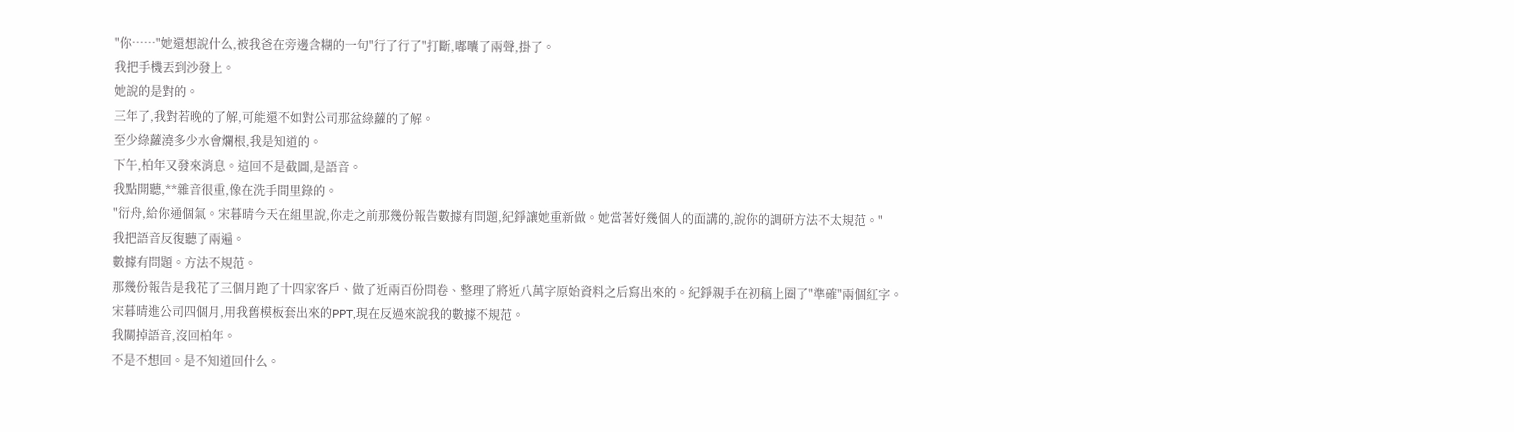"你……"她還想說什么,被我爸在旁邊含糊的一句"行了行了"打斷,嘟囔了兩聲,掛了。
我把手機丟到沙發上。
她說的是對的。
三年了,我對若晚的了解,可能還不如對公司那盆綠蘿的了解。
至少綠蘿澆多少水會爛根,我是知道的。
下午,柏年又發來消息。這回不是截圖,是語音。
我點開聽,**雜音很重,像在洗手間里錄的。
"衍舟,給你通個氣。宋暮晴今天在組里說,你走之前那幾份報告數據有問題,紀錚讓她重新做。她當著好幾個人的面講的,說你的調研方法不太規范。"
我把語音反復聽了兩遍。
數據有問題。方法不規范。
那幾份報告是我花了三個月跑了十四家客戶、做了近兩百份問卷、整理了將近八萬字原始資料之后寫出來的。紀錚親手在初稿上圈了"準確"兩個紅字。
宋暮晴進公司四個月,用我舊模板套出來的PPT,現在反過來說我的數據不規范。
我關掉語音,沒回柏年。
不是不想回。是不知道回什么。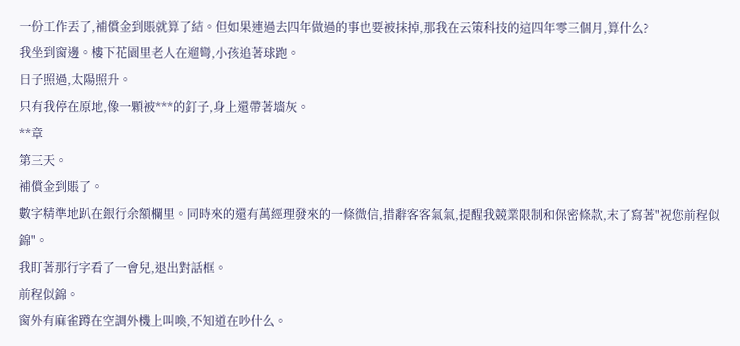一份工作丟了,補償金到賬就算了結。但如果連過去四年做過的事也要被抹掉,那我在云策科技的這四年零三個月,算什么?
我坐到窗邊。樓下花園里老人在遛彎,小孩追著球跑。
日子照過,太陽照升。
只有我停在原地,像一顆被***的釘子,身上還帶著墻灰。
**章
第三天。
補償金到賬了。
數字精準地趴在銀行余額欄里。同時來的還有萬經理發來的一條微信,措辭客客氣氣,提醒我競業限制和保密條款,末了寫著"祝您前程似錦"。
我盯著那行字看了一會兒,退出對話框。
前程似錦。
窗外有麻雀蹲在空調外機上叫喚,不知道在吵什么。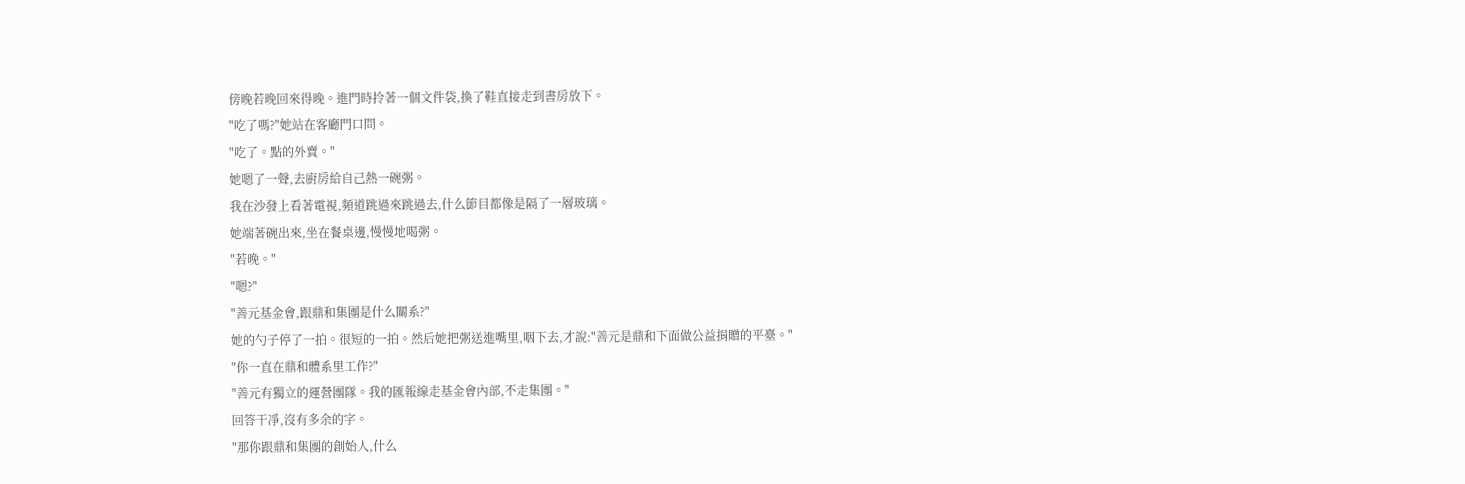傍晚若晚回來得晚。進門時拎著一個文件袋,換了鞋直接走到書房放下。
"吃了嗎?"她站在客廳門口問。
"吃了。點的外賣。"
她嗯了一聲,去廚房給自己熱一碗粥。
我在沙發上看著電視,頻道跳過來跳過去,什么節目都像是隔了一層玻璃。
她端著碗出來,坐在餐桌邊,慢慢地喝粥。
"若晚。"
"嗯?"
"善元基金會,跟鼎和集團是什么關系?"
她的勺子停了一拍。很短的一拍。然后她把粥送進嘴里,咽下去,才說:"善元是鼎和下面做公益捐贈的平臺。"
"你一直在鼎和體系里工作?"
"善元有獨立的運營團隊。我的匯報線走基金會內部,不走集團。"
回答干凈,沒有多余的字。
"那你跟鼎和集團的創始人,什么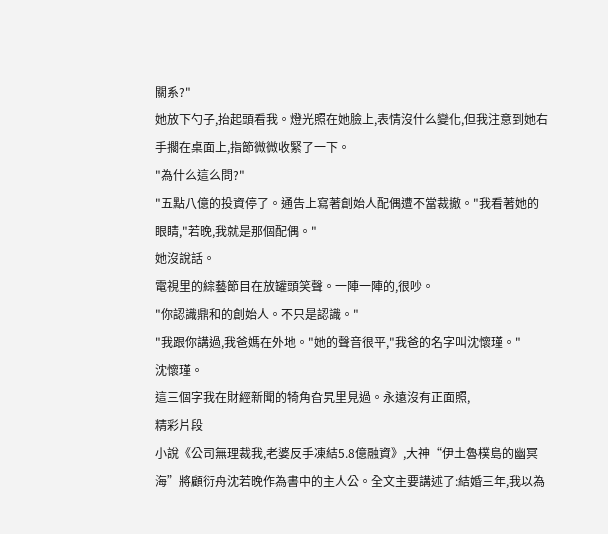關系?"
她放下勺子,抬起頭看我。燈光照在她臉上,表情沒什么變化,但我注意到她右手擱在桌面上,指節微微收緊了一下。
"為什么這么問?"
"五點八億的投資停了。通告上寫著創始人配偶遭不當裁撤。"我看著她的眼睛,"若晚,我就是那個配偶。"
她沒說話。
電視里的綜藝節目在放罐頭笑聲。一陣一陣的,很吵。
"你認識鼎和的創始人。不只是認識。"
"我跟你講過,我爸媽在外地。"她的聲音很平,"我爸的名字叫沈懷瑾。"
沈懷瑾。
這三個字我在財經新聞的犄角旮旯里見過。永遠沒有正面照,
精彩片段
小說《公司無理裁我,老婆反手凍結5.8億融資》,大神“伊土魯樸島的幽冥海”將顧衍舟沈若晚作為書中的主人公。全文主要講述了:結婚三年,我以為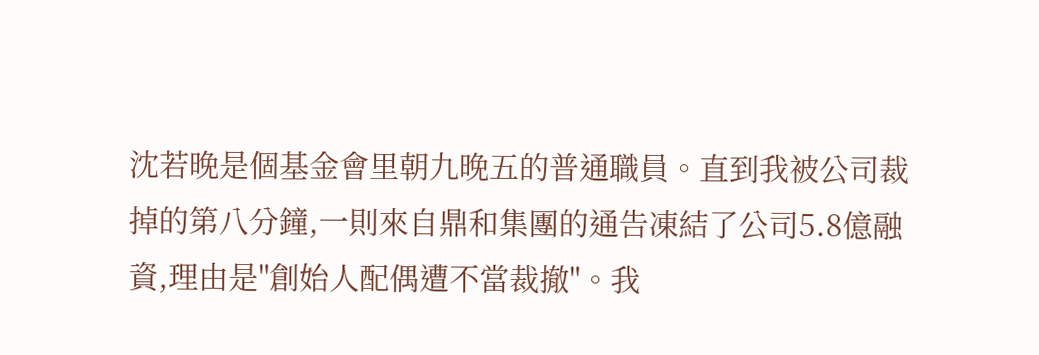沈若晚是個基金會里朝九晚五的普通職員。直到我被公司裁掉的第八分鐘,一則來自鼎和集團的通告凍結了公司5.8億融資,理由是"創始人配偶遭不當裁撤"。我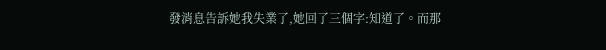發消息告訴她我失業了,她回了三個字:知道了。而那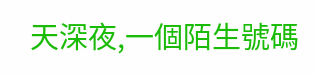天深夜,一個陌生號碼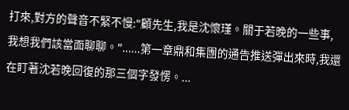打來,對方的聲音不緊不慢:"顧先生,我是沈懷瑾。關于若晚的一些事,我想我們該當面聊聊。"......第一章鼎和集團的通告推送彈出來時,我還在盯著沈若晚回復的那三個字發愣。...